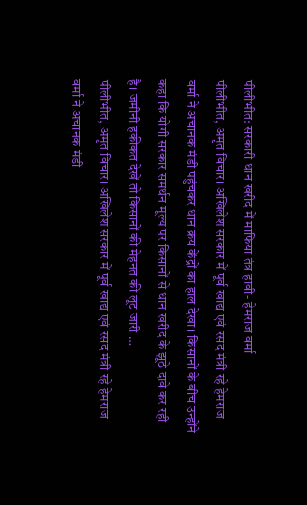पीलीभीत: सरकारी धान खरीद में माफिया तंत्र हावी- हेमराज वर्मा
पीलीभीत, अमृत विचार। अखिलेश सरकार में पूर्व खाद्य एवं रसद मंत्री रहे हेमराज वर्मा ने अचानक मंडी पहुंचकर धान क्रय केंद्रों का हाल देखा। किसानों के बीच उन्होंने कहा कि योगी सरकार समर्थन मूल्य पर किसानों से धान खरीद के झूठे दावे कर रही है। जमीनी हकीकत देखें तो किसानों की मेहनत की लूट जारी …
पीलीभीत, अमृत विचार। अखिलेश सरकार में पूर्व खाद्य एवं रसद मंत्री रहे हेमराज वर्मा ने अचानक मंडी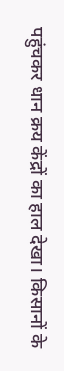पहुंचकर धान क्रय केंद्रों का हाल देखा। किसानों के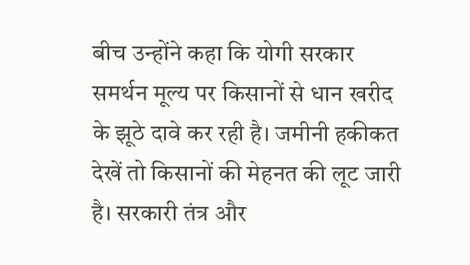बीच उन्होंने कहा कि योगी सरकार समर्थन मूल्य पर किसानों से धान खरीद के झूठे दावे कर रही है। जमीनी हकीकत देखें तो किसानों की मेहनत की लूट जारी है। सरकारी तंत्र और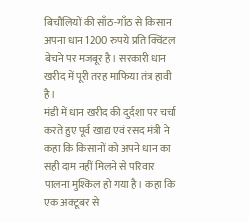बिचौलियों की साँठ-गाँठ से किसान अपना धान 1200 रुपये प्रति क्विंटल बेचने पर मजबूर है। सरकारी धान खरीद में पूरी तरह माफिया तंत्र हावी है।
मंडी में धान खरीद की दुर्दशा पर चर्चा करते हुए पूर्व खाद्य एवं रसद मंत्री ने कहा कि किसानों को अपने धान का सही दाम नहीं मिलने से परिवार पालना मुश्किल हो गया है। कहा कि एक अक्टूबर से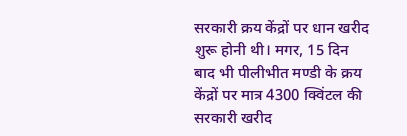सरकारी क्रय केंद्रों पर धान खरीद शुरू होनी थी। मगर, 15 दिन बाद भी पीलीभीत मण्डी के क्रय केंद्रों पर मात्र 4300 क्विंटल की सरकारी खरीद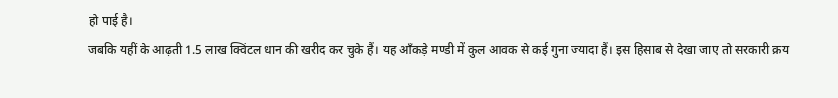हो पाई है।
जबकि यहीं के आढ़ती 1.5 लाख क्विंटल धान की खरीद कर चुके हैं। यह आँकड़े मण्डी में कुल आवक से कई गुना ज्यादा हैं। इस हिसाब से देखा जाए तो सरकारी क्रय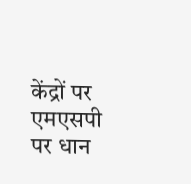केंद्रों पर एमएसपी पर धान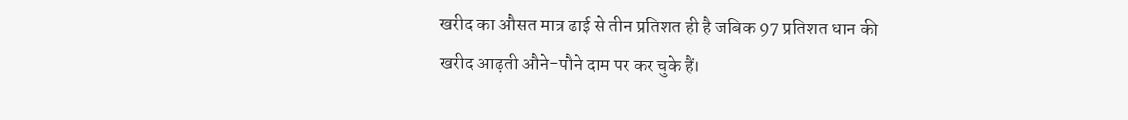खरीद का औसत मात्र ढाई से तीन प्रतिशत ही है जबिक 97 प्रतिशत धान की खरीद आढ़ती औने-पौने दाम पर कर चुके हैं।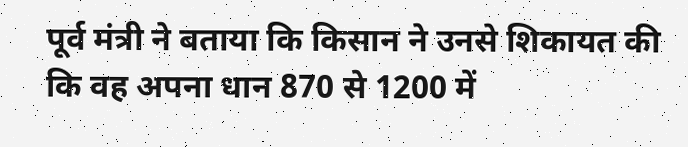पूर्व मंत्री ने बताया कि किसान ने उनसे शिकायत की कि वह अपना धान 870 से 1200 में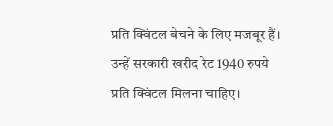प्रति क्विंटल बेचने के लिए मजबूर हैं। उन्हें सरकारी खरीद रेट 1940 रुपये प्रति क्विंटल मिलना चाहिए।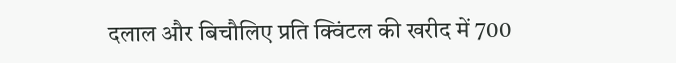दलाल और बिचौलिए प्रति क्विंटल की खरीद में 700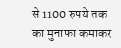से 1100 रुपये तक का मुनाफा कमाकर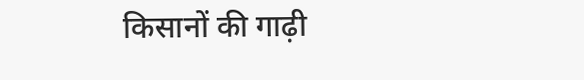किसानों की गाढ़ी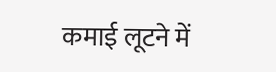कमाई लूटने में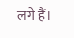लगे हैं।